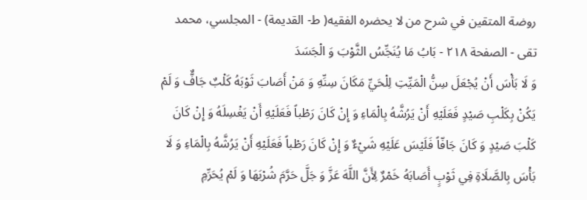روضة المتقين في شرح من لا يحضره الفقيه( ط- القديمة) - المجلسي، محمد تقى - الصفحة ٢١٨ - بَابُ مَا يُنَجِّسُ الثَّوْبَ وَ الْجَسَدَ
وَ لَا بَأْسَ أَنْ يُجْعَلَ سِنُّ الْمَيِّتِ لِلْحَيِّ مَكَانَ سِنِّهِ وَ مَنْ أَصَابَ ثَوْبَهُ كَلْبٌ جَافٌّ وَ لَمْ يَكُنْ بِكَلْبِ صَيْدٍ فَعَلَيْهِ أَنْ يَرُشَّهُ بِالْمَاءِ وَ إِنْ كَانَ رَطْباً فَعَلَيْهِ أَنْ يَغْسِلَهُ وَ إِنْ كَانَ كَلْبَ صَيْدٍ وَ كَانَ جَافّاً فَلَيْسَ عَلَيْهِ شَيْءٌ وَ إِنْ كَانَ رَطْباً فَعَلَيْهِ أَنْ يَرُشَّهُ بِالْمَاءِ وَ لَا بَأْسَ بِالصَّلَاةِ فِي ثَوْبٍ أَصَابَهُ خَمْرٌ لِأَنَّ اللَّهَ عَزَّ وَ جَلَّ حَرَّمَ شُرْبَهَا وَ لَمْ يُحَرِّمِ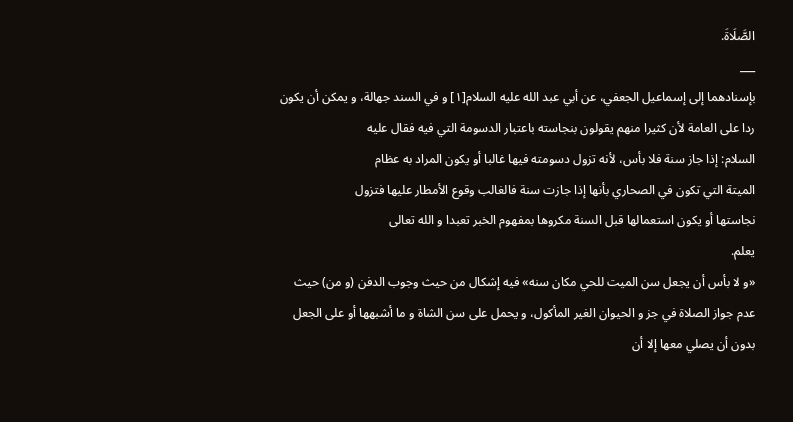الصَّلَاةَ.
___
بإسنادهما إلى إسماعيل الجعفي، عن أبي عبد الله عليه السلام[١] و في السند جهالة، و يمكن أن يكون
ردا على العامة لأن كثيرا منهم يقولون بنجاسته باعتبار الدسومة التي فيه فقال عليه
السلام: إذا جاز سنة فلا بأس، لأنه تزول دسومته فيها غالبا أو يكون المراد به عظام
الميتة التي تكون في الصحاري بأنها إذا جازت سنة فالغالب وقوع الأمطار عليها فتزول
نجاستها أو يكون استعمالها قبل السنة مكروها بمفهوم الخبر تعبدا و الله تعالى
يعلم.
«و لا بأس أن يجعل سن الميت للحي مكان سنه» فيه إشكال من حيث وجوب الدفن (و من) حيث عدم جواز الصلاة في جز و الحيوان الغير المأكول، و يحمل على سن الشاة و ما أشبهها أو على الجعل بدون أن يصلي معها إلا أن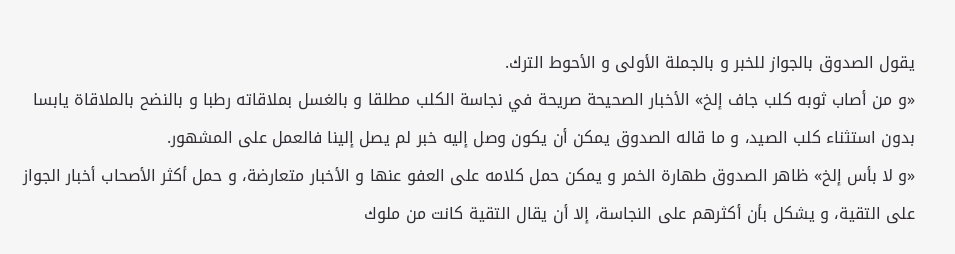يقول الصدوق بالجواز للخبر و بالجملة الأولى و الأحوط الترك.
«و من أصاب ثوبه كلب جاف إلخ» الأخبار الصحيحة صريحة في نجاسة الكلب مطلقا و بالغسل بملاقاته رطبا و بالنضح بالملاقاة يابسا بدون استثناء كلب الصيد، و ما قاله الصدوق يمكن أن يكون وصل إليه خبر لم يصل إلينا فالعمل على المشهور.
«و لا بأس إلخ» ظاهر الصدوق طهارة الخمر و يمكن حمل كلامه على العفو عنها و الأخبار متعارضة، و حمل أكثر الأصحاب أخبار الجواز على التقية، و يشكل بأن أكثرهم على النجاسة، إلا أن يقال التقية كانت من ملوك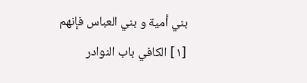بني أمية و بني العباس فإنهم
[١] الكافي باب النوادر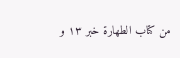من كتاب الطهارة خبر ١٣ و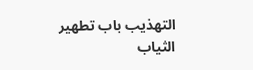التهذيب باب تطهير الثياب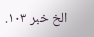الخ خبر ١٠٣.